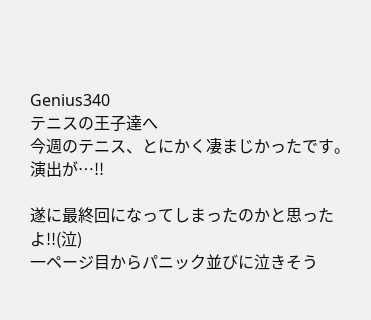Genius340
テニスの王子達へ
今週のテニス、とにかく凄まじかったです。
演出が…!!

遂に最終回になってしまったのかと思ったよ!!(泣)
一ページ目からパニック並びに泣きそう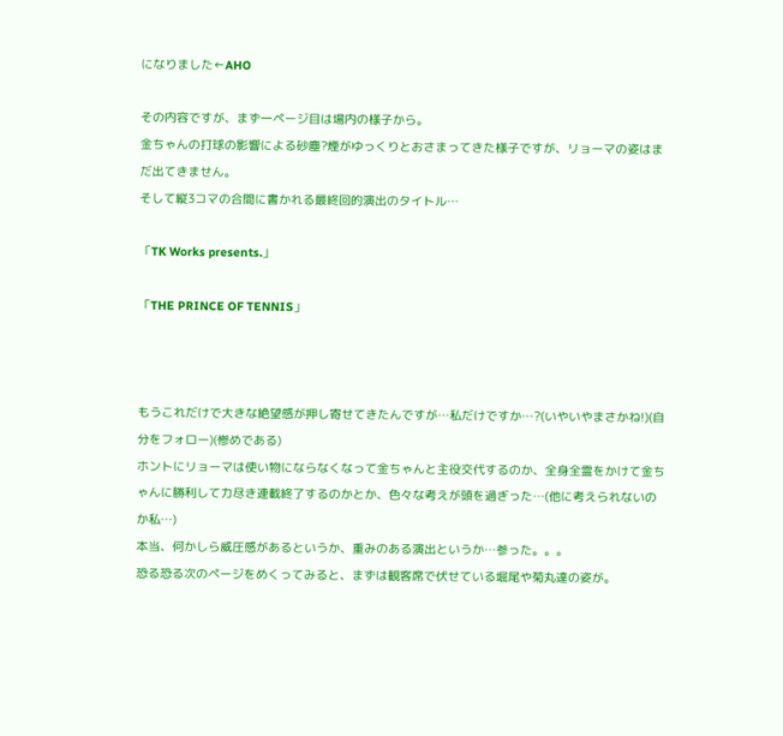になりました←AHO

その内容ですが、まず一ページ目は場内の様子から。
金ちゃんの打球の影響による砂塵?煙がゆっくりとおさまってきた様子ですが、リョーマの姿はまだ出てきません。
そして縦3コマの合間に書かれる最終回的演出のタイトル…

「TK Works presents.」

「THE PRINCE OF TENNIS」



もうこれだけで大きな絶望感が押し寄せてきたんですが…私だけですか…?(いやいやまさかね!)(自分をフォロー)(惨めである)
ホントにリョーマは使い物にならなくなって金ちゃんと主役交代するのか、全身全霊をかけて金ちゃんに勝利して力尽き連載終了するのかとか、色々な考えが頭を過ぎった…(他に考えられないのか私…)
本当、何かしら威圧感があるというか、重みのある演出というか…参った。。。
恐る恐る次のページをめくってみると、まずは観客席で伏せている堀尾や菊丸達の姿が。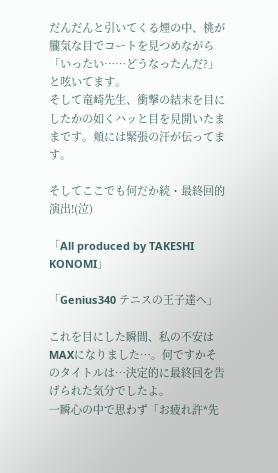だんだんと引いてくる煙の中、桃が朧気な目でコートを見つめながら「いったい……どうなったんだ?」と呟いてます。
そして竜崎先生、衝撃の結末を目にしたかの如くハッと目を見開いたままです。頬には緊張の汗が伝ってます。

そしてここでも何だか続・最終回的演出!(泣)

「All produced by TAKESHI KONOMI」

「Genius340 テニスの王子達へ」

これを目にした瞬間、私の不安はMAXになりました…。何ですかそのタイトルは…決定的に最終回を告げられた気分でしたよ。
一瞬心の中で思わず「お疲れ許*先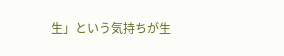生」という気持ちが生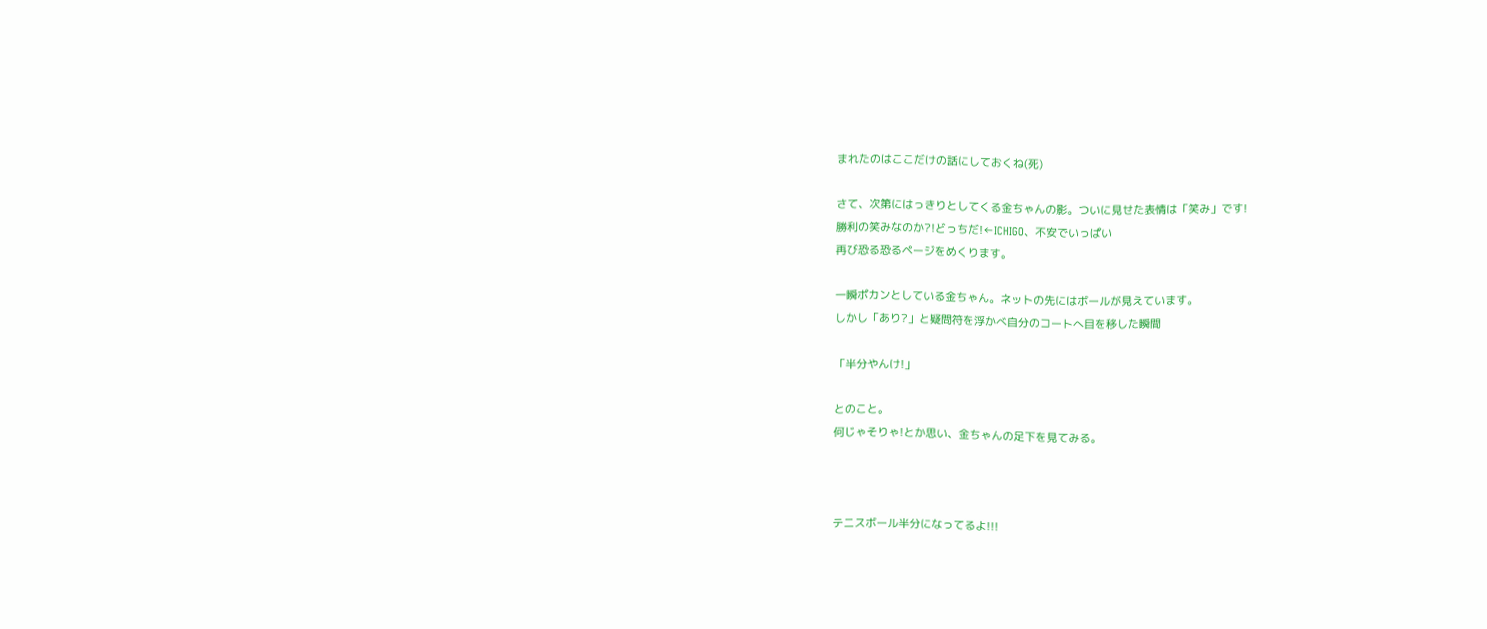まれたのはここだけの話にしておくね(死)

さて、次第にはっきりとしてくる金ちゃんの影。ついに見せた表情は「笑み」です!
勝利の笑みなのか?!どっちだ!←ICHIGO、不安でいっぱい
再び恐る恐るページをめくります。

一瞬ポカンとしている金ちゃん。ネットの先にはボールが見えています。
しかし「あり?」と疑問符を浮かべ自分のコートへ目を移した瞬間

「半分やんけ!」

とのこと。
何じゃそりゃ!とか思い、金ちゃんの足下を見てみる。



テニスボール半分になってるよ!!!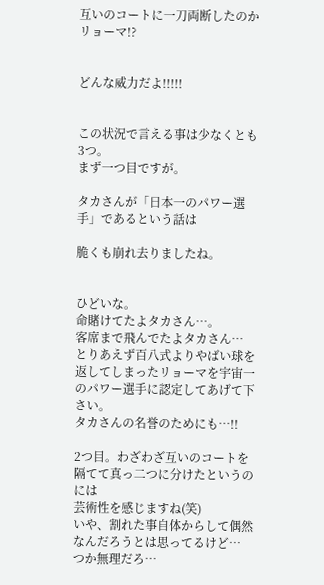互いのコートに一刀両断したのかリョーマ!?


どんな威力だよ!!!!!


この状況で言える事は少なくとも3つ。
まず一つ目ですが。

タカさんが「日本一のパワー選手」であるという話は

脆くも崩れ去りましたね。


ひどいな。
命賭けてたよタカさん…。
客席まで飛んでたよタカさん…
とりあえず百八式よりやばい球を返してしまったリョーマを宇宙一のパワー選手に認定してあげて下さい。
タカさんの名誉のためにも…!!

2つ目。わざわざ互いのコートを隔てて真っ二つに分けたというのには
芸術性を感じますね(笑)
いや、割れた事自体からして偶然なんだろうとは思ってるけど…
つか無理だろ…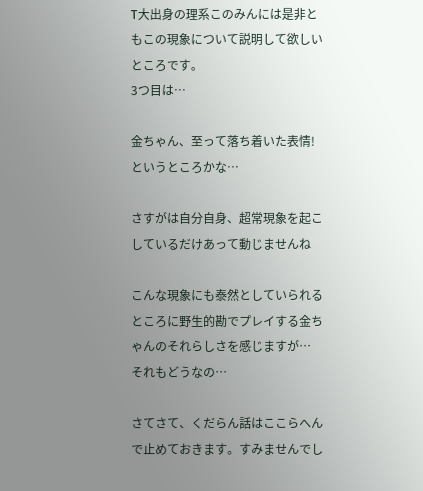T大出身の理系このみんには是非ともこの現象について説明して欲しいところです。
3つ目は…

金ちゃん、至って落ち着いた表情!というところかな…

さすがは自分自身、超常現象を起こしているだけあって動じませんね

こんな現象にも泰然としていられるところに野生的勘でプレイする金ちゃんのそれらしさを感じますが…
それもどうなの…

さてさて、くだらん話はここらへんで止めておきます。すみませんでし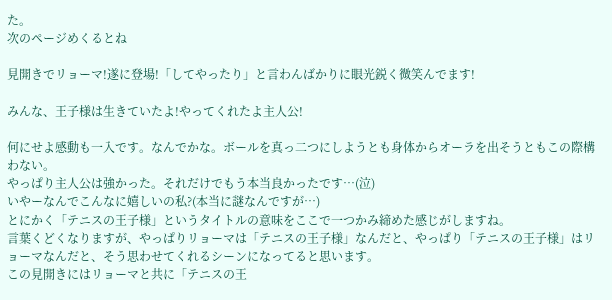た。
次のページめくるとね

見開きでリョーマ!遂に登場!「してやったり」と言わんばかりに眼光鋭く微笑んでます!

みんな、王子様は生きていたよ!やってくれたよ主人公!

何にせよ感動も一入です。なんでかな。ボールを真っ二つにしようとも身体からオーラを出そうともこの際構わない。
やっぱり主人公は強かった。それだけでもう本当良かったです…(泣)
いやーなんでこんなに嬉しいの私?(本当に謎なんですが…)
とにかく「テニスの王子様」というタイトルの意味をここで一つかみ締めた感じがしますね。
言葉くどくなりますが、やっぱりリョーマは「テニスの王子様」なんだと、やっぱり「テニスの王子様」はリョーマなんだと、そう思わせてくれるシーンになってると思います。
この見開きにはリョーマと共に「テニスの王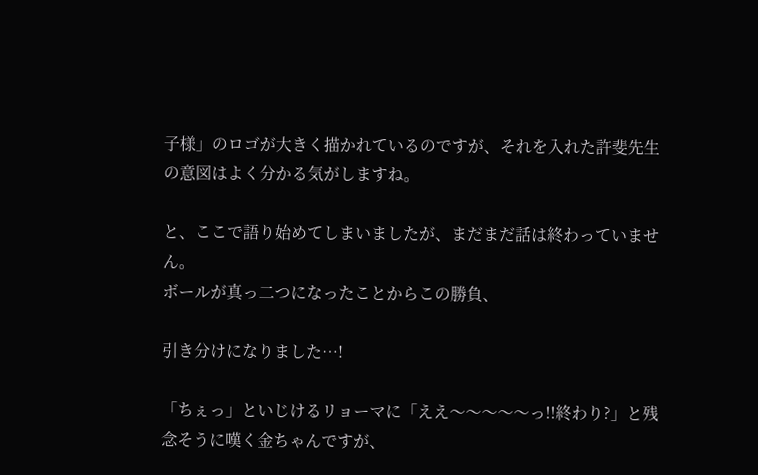子様」のロゴが大きく描かれているのですが、それを入れた許斐先生の意図はよく分かる気がしますね。

と、ここで語り始めてしまいましたが、まだまだ話は終わっていません。
ボールが真っ二つになったことからこの勝負、

引き分けになりました…!

「ちぇっ」といじけるリョーマに「ええ〜〜〜〜〜っ!!終わり?」と残念そうに嘆く金ちゃんですが、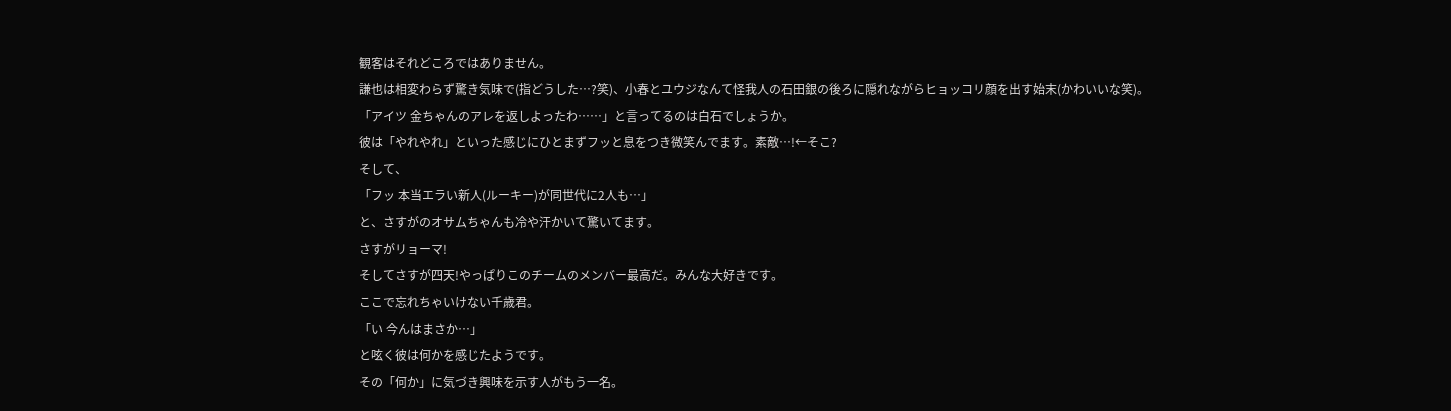観客はそれどころではありません。
謙也は相変わらず驚き気味で(指どうした…?笑)、小春とユウジなんて怪我人の石田銀の後ろに隠れながらヒョッコリ顔を出す始末(かわいいな笑)。
「アイツ 金ちゃんのアレを返しよったわ……」と言ってるのは白石でしょうか。
彼は「やれやれ」といった感じにひとまずフッと息をつき微笑んでます。素敵…!←そこ?
そして、
「フッ 本当エラい新人(ルーキー)が同世代に2人も…」
と、さすがのオサムちゃんも冷や汗かいて驚いてます。
さすがリョーマ!
そしてさすが四天!やっぱりこのチームのメンバー最高だ。みんな大好きです。
ここで忘れちゃいけない千歳君。
「い 今んはまさか…」
と呟く彼は何かを感じたようです。
その「何か」に気づき興味を示す人がもう一名。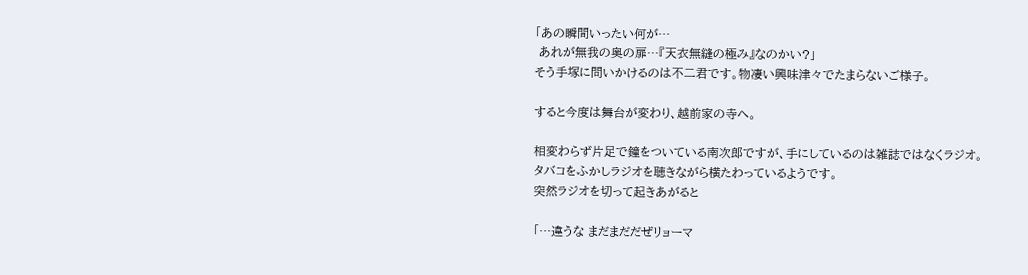「あの瞬間いったい何が…
 あれが無我の奥の扉…『天衣無縫の極み』なのかい?」
そう手塚に問いかけるのは不二君です。物凄い興味津々でたまらないご様子。

すると今度は舞台が変わり、越前家の寺へ。

相変わらず片足で鐘をついている南次郎ですが、手にしているのは雑誌ではなくラジオ。
タバコをふかしラジオを聴きながら横たわっているようです。
突然ラジオを切って起きあがると

「…違うな まだまだだぜリョーマ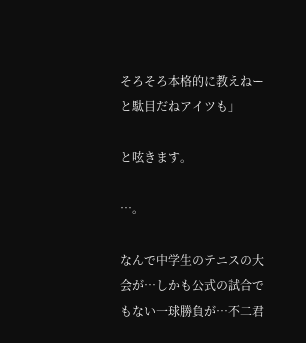そろそろ本格的に教えねーと駄目だねアイツも」

と呟きます。

…。

なんで中学生のテニスの大会が…しかも公式の試合でもない一球勝負が…不二君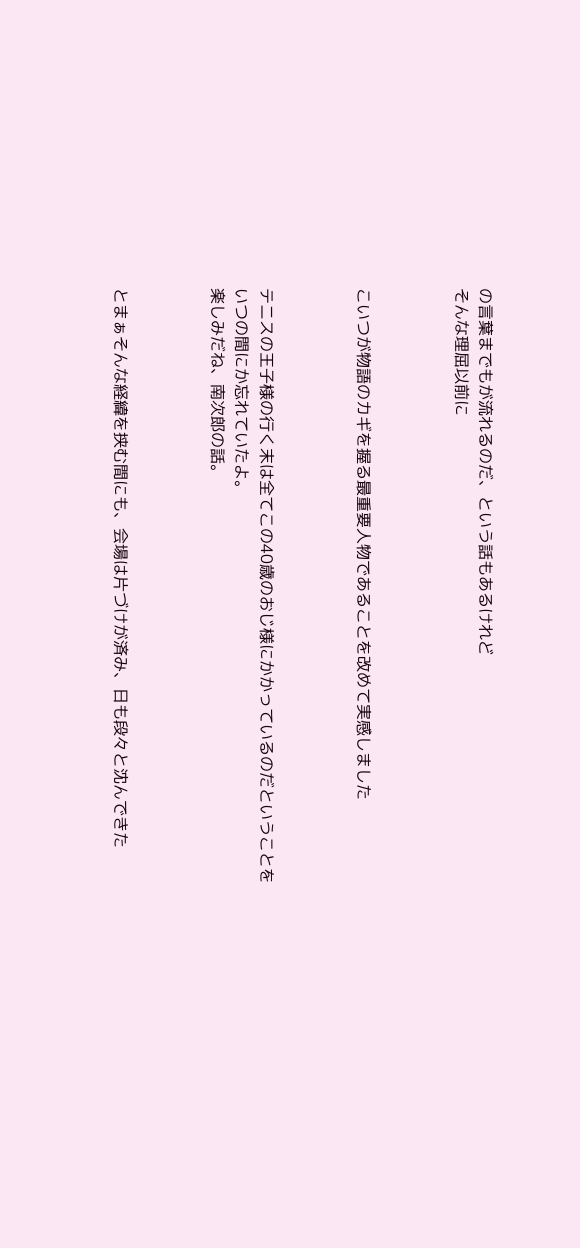の言葉までもが流れるのだ、という話もあるけれど
そんな理屈以前に



こいつが物語のカギを握る最重要人物であることを改めて実感しました



テニスの王子様の行く末は全てこの40歳のおじ様にかかっているのだということを
いつの間にか忘れていたよ。
楽しみだね、南次郎の話。



とまぁそんな経緯を挟む間にも、会場は片づけが済み、日も段々と沈んできた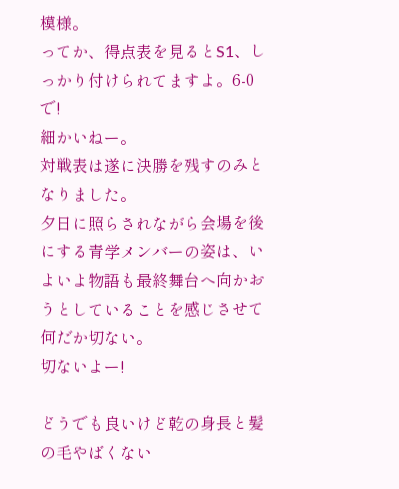模様。
ってか、得点表を見るとS1、しっかり付けられてますよ。6-0で!
細かいねー。
対戦表は遂に決勝を残すのみとなりました。
夕日に照らされながら会場を後にする青学メンバーの姿は、いよいよ物語も最終舞台へ向かおうとしていることを感じさせて何だか切ない。
切ないよー!

どうでも良いけど乾の身長と髪の毛やばくない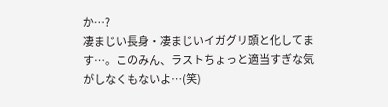か…?
凄まじい長身・凄まじいイガグリ頭と化してます…。このみん、ラストちょっと適当すぎな気がしなくもないよ…(笑)